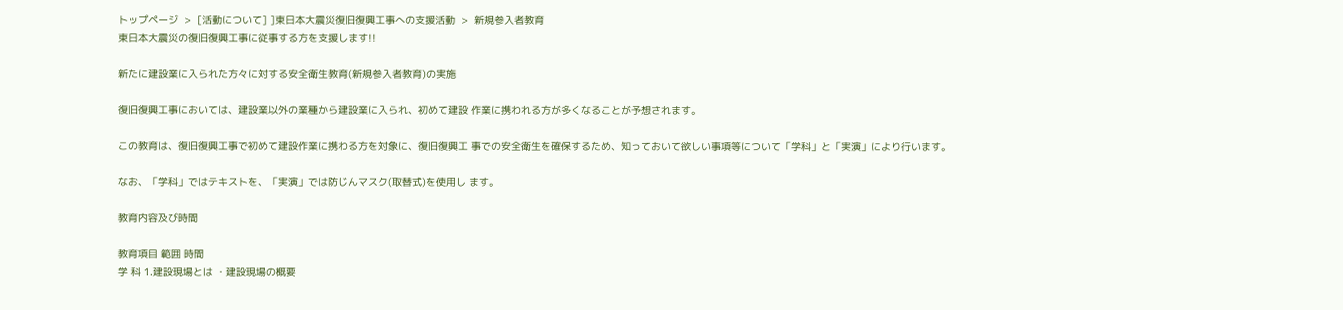トップページ  >  [活動について] ]東日本大震災復旧復興工事への支援活動  >  新規参入者教育
東日本大震災の復旧復興工事に従事する方を支援します!!

新たに建設業に入られた方々に対する安全衛生教育(新規参入者教育)の実施

復旧復興工事においては、建設業以外の業種から建設業に入られ、初めて建設 作業に携われる方が多くなることが予想されます。

この教育は、復旧復興工事で初めて建設作業に携わる方を対象に、復旧復興工 事での安全衛生を確保するため、知っておいて欲しい事項等について「学科」と「実演」により行います。

なお、「学科」ではテキストを、「実演」では防じんマスク(取替式)を使用し ます。

教育内容及び時間

教育項目 範囲 時間
学 科 1.建設現場とは ・建設現場の概要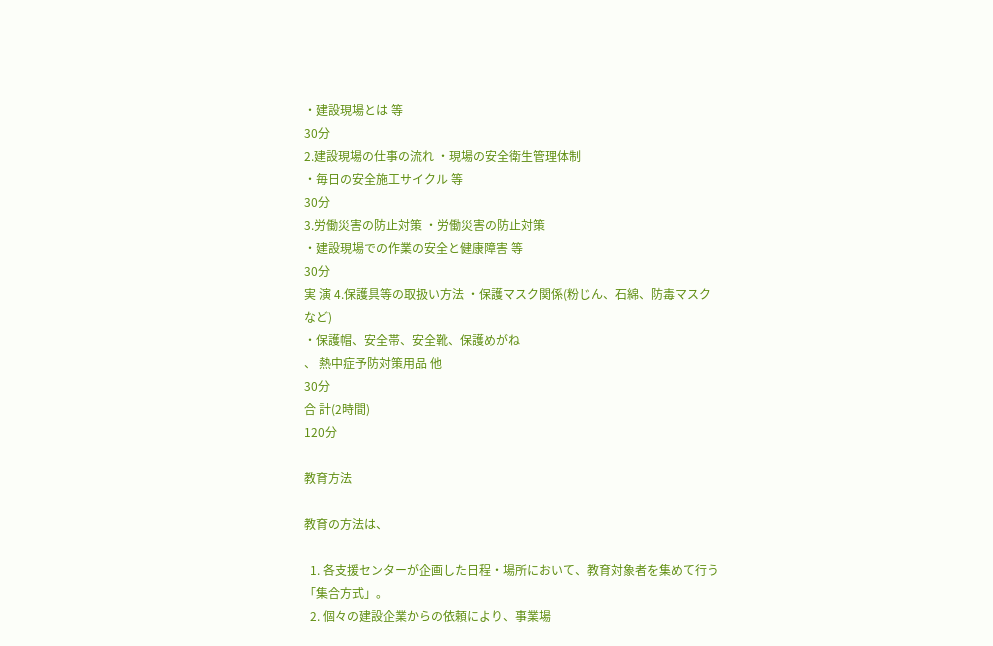・建設現場とは 等
30分
2.建設現場の仕事の流れ ・現場の安全衛生管理体制
・毎日の安全施工サイクル 等
30分
3.労働災害の防止対策 ・労働災害の防止対策
・建設現場での作業の安全と健康障害 等
30分
実 演 4.保護具等の取扱い方法 ・保護マスク関係(粉じん、石綿、防毒マスクなど)
・保護帽、安全帯、安全靴、保護めがね
、 熱中症予防対策用品 他
30分
合 計(2時間)
120分

教育方法

教育の方法は、

  1. 各支援センターが企画した日程・場所において、教育対象者を集めて行う「集合方式」。
  2. 個々の建設企業からの依頼により、事業場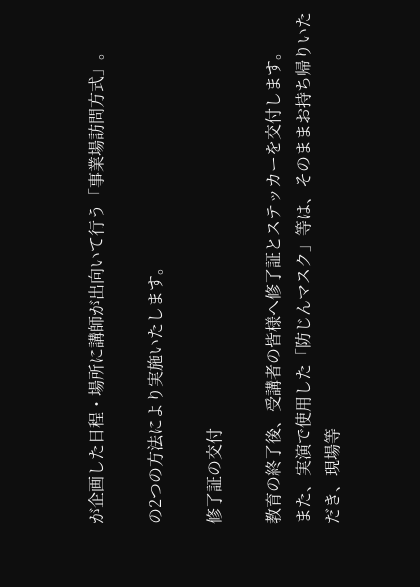が企画した日程・場所に講師が出向いて行う「事業場訪問方式」。

の2つの方法により実施いたします。

修了証の交付

教育の終了後、受講者の皆様へ修了証とステッカーを交付します。
また、実演で使用した「防じんマスク」等は、そのままお持ち帰りいただき、現場等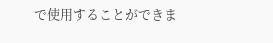で使用することができま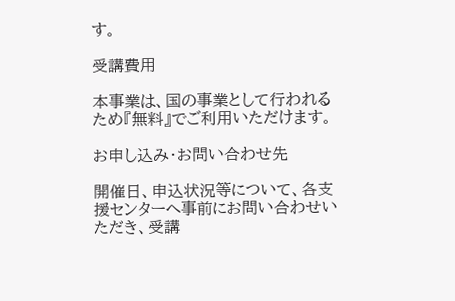す。

受講費用

本事業は、国の事業として行われるため『無料』でご利用いただけます。

お申し込み・お問い合わせ先

開催日、申込状況等について、各支援センターへ事前にお問い合わせいただき、受講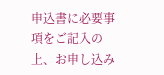申込書に必要事項をご記入の上、お申し込み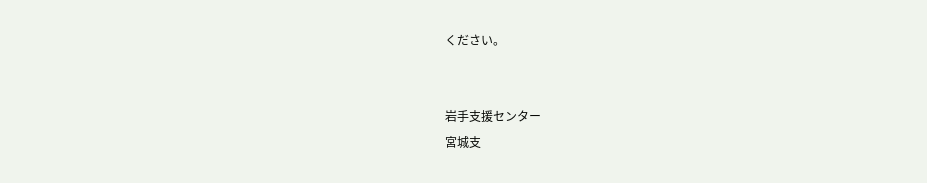ください。


岩手支援センター
宮城支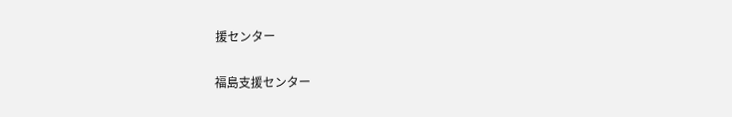援センター

福島支援センター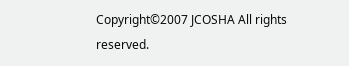Copyright©2007 JCOSHA All rights reserved.